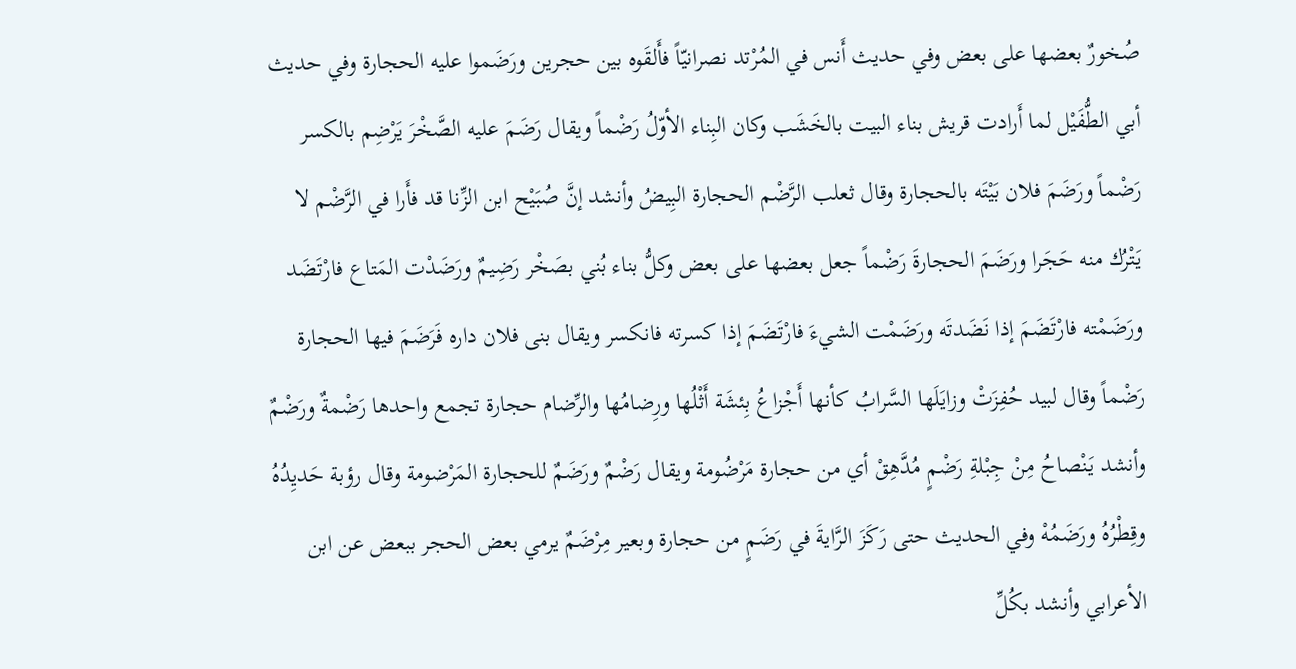صُخورٌ بعضها على بعض وفي حديث أَنس في المُرْتد نصرانيّاً فأَلقَوه بين حجرين ورَضَموا عليه الحجارة وفي حديث أبي الطُّفَيْل لما أَرادت قريش بناء البيت بالخَشَب وكان البِناء الأوّلُ رَضْماً ويقال رَضَمَ عليه الصَّخْرَ يَرْضِم بالكسر رَضْماً ورَضَمَ فلان بَيْتَه بالحجارة وقال ثعلب الرَّضْم الحجارة البِيضُ وأنشد إنَّ صُبَيْح ابن الزِّنا قد فأَرا في الرَّضْم لا يَتْرُك منه حَجَرا ورَضَمَ الحجارةَ رَضْماً جعل بعضها على بعض وكلُّ بناء بُني بصَخْر رَضِيمٌ ورَضَدْت المَتاع فارْتَضَد ورَضَمْته فارْتَضَمَ إذا نَضَدتَه ورَضَمْت الشيءَ فارْتَضَمَ إذا كسرته فانكسر ويقال بنى فلان داره فَرَضَمَ فيها الحجارة رَضْماً وقال لبيد حُفِزَتْ وزايَلَها السَّرابُ كأنها أَجْزاعُ بِئشَة أَثْلُها ورِضامُها والرِّضام حجارة تجمع واحدها رَضْمةٌ ورَضْمٌ وأنشد يَنْصاحُ مِنْ جِبْلةِ رَضْمٍ مُدَّهِقْ أي من حجارة مَرْضُومة ويقال رَضْمٌ ورَضَمٌ للحجارة المَرْضومة وقال رؤبة حَديِدُهُ وقِطْرُهُ ورَضَمُهْ وفي الحديث حتى رَكَزَ الرَّايةَ في رَضَمٍ من حجارة وبعير مِرْضَمٌ يرمي بعض الحجر ببعض عن ابن الأعرابي وأنشد بكُلِّ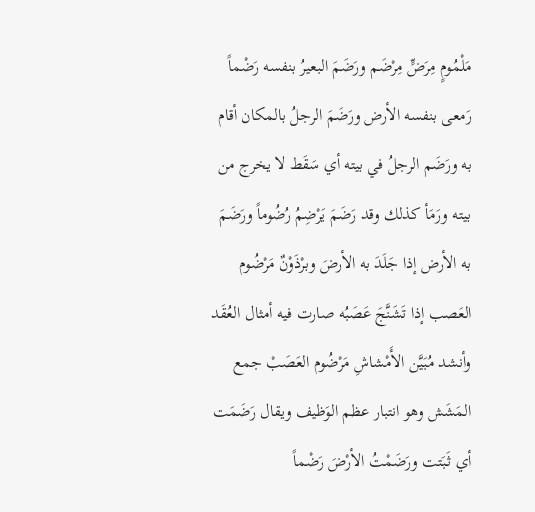مَلْمُومٍ مِرَضٍّ مِرْضَم ورَضَمَ البعيرُ بنفسه رَضْماً رَمعى بنفسه الأرض ورَضَمَ الرجلُ بالمكان أقام به ورَضَم الرجلُ في بيته أي سَقَط لا يخرج من بيته ورَمَأ كذلك وقد رَضَمَ يَرْضِمُ رُضُوماً ورَضَمَ به الأرض إذا جَلَدَ به الأرضَ وبرْذَوْنٌ مَرْضُوم العَصب إذا تَشَنَّجَ عَصَبُه صارت فيه أمثال العُقَد وأنشد مُبَيَّن الأَمْشاشِ مَرْضُوم العَصَبْ جمع المَشَش وهو انتبار عظم الوَظيف ويقال رَضَمَت أي ثَبَتت ورَضَمْتُ الأرْضَ رَضْماً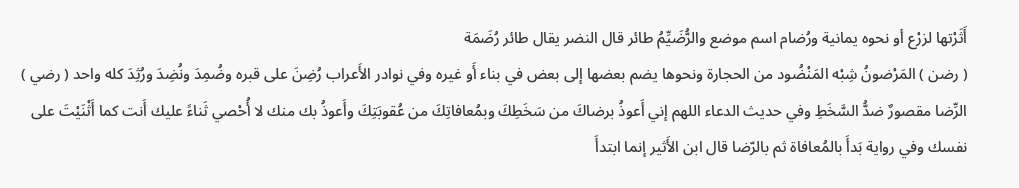أَثَرْتها لزرْع أو نحوه يمانية ورُضام اسم موضع والرُّضَيِّمُ طائر قال النضر يقال طائر رُضَمَة
( رضن ) المَرْضونُ شِبْه المَنْضُود من الحجارة ونحوها يضم بعضها إلى بعض في بناء أَو غيره وفي نوادر الأَعراب رُضِنَ على قبره وضُمِدَ ونُضِدَ ورُثِدَ كله واحد ( رضي ) الرِّضا مقصورٌ ضدُّ السَّخَطِ وفي حديث الدعاء اللهم إني أَعوذُ برضاكَ من سَخَطِكَ وبمُعافاتِكَ من عُقوبَتِكَ وأَعوذُ بك منك لا أُحْصي ثَناءً عليك أَنت كما أَثْنَيْتَ على نفسك وفي رواية بَدأَ بالمُعافاة ثم بالرّضا قال ابن الأَثير إنما ابتدأَ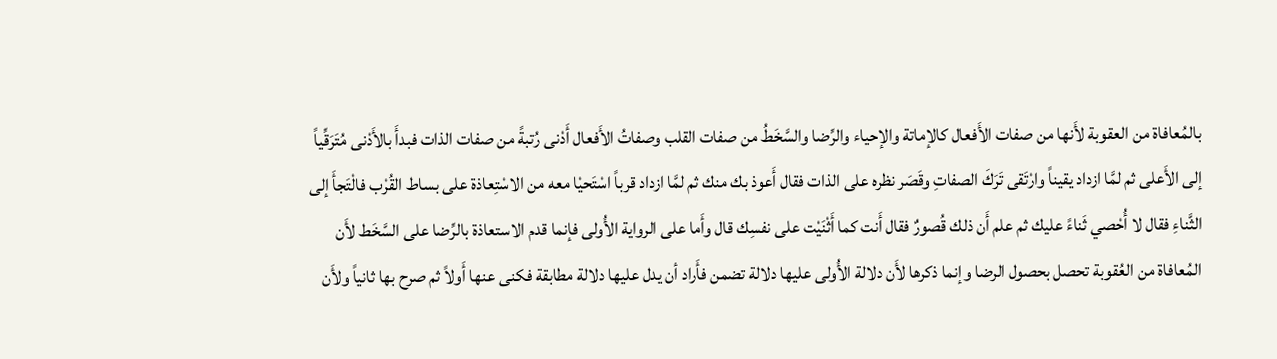بالمُعافاة من العقوبة لأَنها من صفات الأَفعال كالإماتة والإحياء والرِّضا والسَّخَطُ من صفات القلب وصفاتُ الأَفعال أَدْنى رُتبةً من صفات الذات فبدأَ بالأَدْنى مُتَرَقِّياً إلى الأَعلى ثم لمَّا ازداد يقيناً وارْتَقى تَرَكَ الصفاتِ وقَصَر نظره على الذات فقال أَعوذ بك منك ثم لمَّا ازداد قرباً اسْتَحيْا معه من الاسْتِعاذة على بساط القُرْب فالْتَجأَ إلى الثَّناءِ فقال لا أُحْصي ثَناءً عليك ثم علم أَن ذلك قُصورٌ فقال أَنت كما أَثْنَيْت على نفسِك قال وأَما على الرواية الأُولى فإنما قدم الاستعاذة بالرِّضا على السَّخَط لأَن المُعافاة من العُقوبة تحصل بحصول الرضا وإنما ذكرها لأَن دلالة الأُولى عليها دلالة تضمن فأَراد أن يدل عليها دلالة مطابقة فكنى عنها أَولاً ثم صرح بها ثانياً ولأَن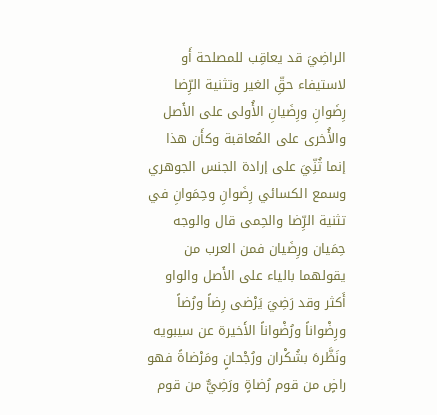الراضِيَ قد يعاقِب للمصلحة أَو لاستيفاء حقِّ الغير وتثنية الرِّضا رِضَوانِ ورِضَيانِ الأُولى على الأَصل والأُخرى على المُعاقبة وكأَن هذا إنما ثُنِّيَ على إرادة الجنس الجوهري وسمع الكسائي رِضَوانِ وحِمَوانِ في تثنية الرِّضا والحِمى قال والوجه حِمَيان ورِضَيان فمن العرب من يقولهما بالياء على الأَصل والواو أَكثر وقد رَضِيَ يَرْضى رِضاً ورُضاً ورِضْواناً ورُضْواناً الأَخيرة عن سيبويه ونَظَّرهَ بشُكْران ورُجْحانٍ ومَرْضاةً فهو راضٍ من قوم رُضاةٍ ورَضِيٌّ من قوم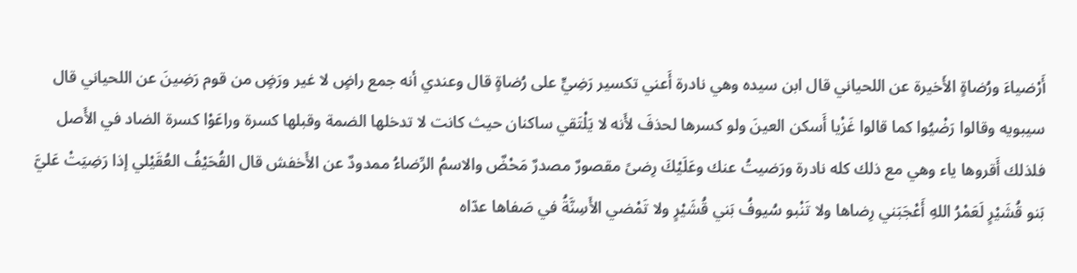أَرْضياءَ ورُضاةٍ الأَخيرة عن اللحياني قال ابن سيده وهي نادرة أَعني تكسير رَضِيٍّ على رُضاةٍ قال وعندي أنه جمع راضٍ لا غير ورَضٍ من قوم رَضِينَ عن اللحياني قال سيبويه وقالوا رَضْيُوا كما قالوا غَزْيا أَسكن العينَ ولو كسرها لحذفَ لأَنه لا يَلْتَقي ساكنان حيث كانت لا تدخلها الضمة وقبلها كسرة وراعَوْا كسرة الضاد في الأَصل فلذلك أَقروها ياء وهي مع ذلك كله نادرة ورَضيتُ عنك وعَلَيْكَ رِضىً مقصورٌ مصدرٌ مَحْضٌ والاسمُ الرِّضاءُ ممدودٌ عن الأَخفش قال القُحَيْفُ العُقَيْلي إذا رَضِيَتْ عَليَّ بَنو قُشَيْرٍ لَعَمْرُ اللهِ أَعْجَبَني رِضاها ولا تَنْبو سُيوفُ بَني قُشَيْرٍ ولا تَمْضي الأَسِنَّةُ في صَفاها عدّاه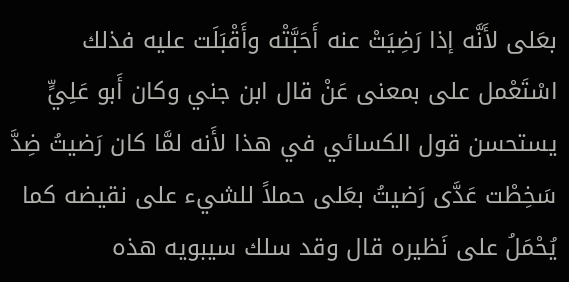بعَلى لأَنَّه إذا رَضِيَتْ عنه أَحَبَّتْه وأَقْبَلَت عليه فذلك اسْتَعْمل على بمعنى عَنْ قال ابن جني وكان أَبو عَلِيٍّ يستحسن قول الكسائي في هذا لأَنه لمَّا كان رَضيتُ ضِدَّ سَخِطْت عَدَّى رَضيتُ بعَلى حملاً للشيء على نقيضه كما يُحْمَلُ على نَظيره قال وقد سلك سيبويه هذه